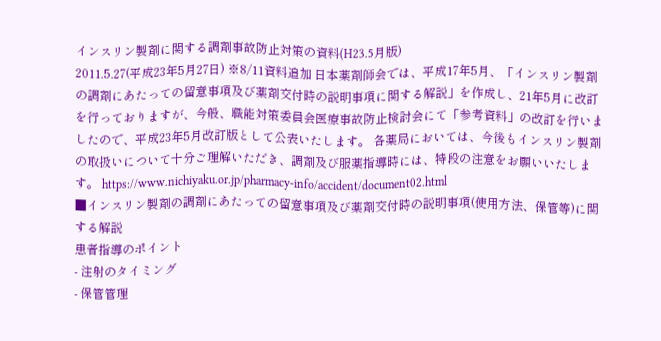インスリン製剤に関する調剤事故防止対策の資料(H23.5月版)
2011.5.27(平成23年5月27日) ※8/11資料追加 日本薬剤師会では、平成17年5月、「インスリン製剤の調剤にあたっての留意事項及び薬剤交付時の説明事項に関する解説」を作成し、21年5月に改訂を行っておりますが、今般、職能対策委員会医療事故防止検討会にて「参考資料」の改訂を行いましたので、平成23年5月改訂版として公表いたします。 各薬局においては、今後もインスリン製剤の取扱いについて十分ご理解いただき、調剤及び服薬指導時には、特段の注意をお願いいたします。 https://www.nichiyaku.or.jp/pharmacy-info/accident/document02.html
■インスリン製剤の調剤にあたっての留意事項及び薬剤交付時の説明事項(使用方法、保管等)に関する解説
患者指導のポイント
- 注射のタイミング
- 保管管理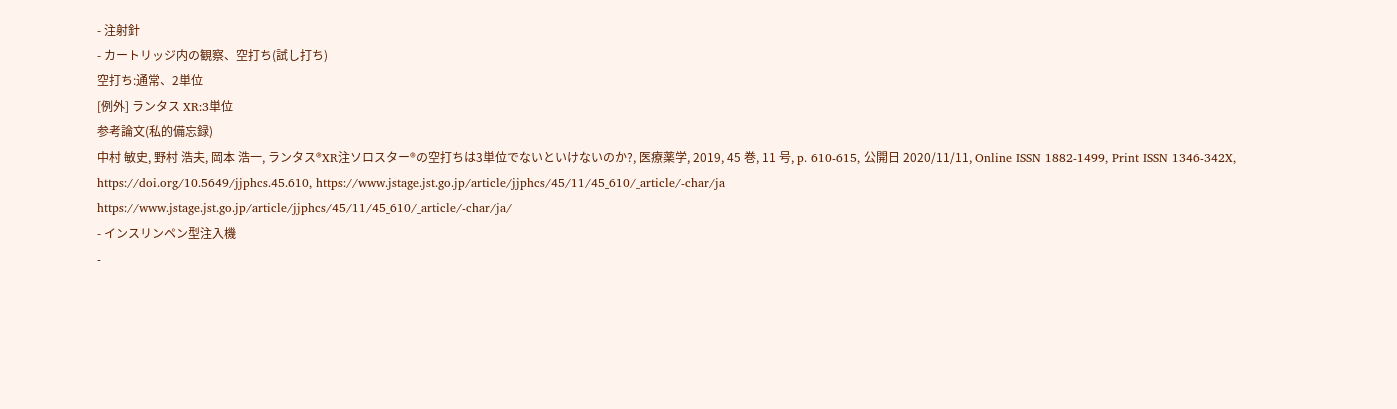- 注射針
- カートリッジ内の観察、空打ち(試し打ち)
空打ち:通常、2単位
[例外] ランタス XR:3単位
参考論文(私的備忘録)
中村 敏史, 野村 浩夫, 岡本 浩一, ランタス®XR注ソロスター®の空打ちは3単位でないといけないのか?, 医療薬学, 2019, 45 巻, 11 号, p. 610-615, 公開日 2020/11/11, Online ISSN 1882-1499, Print ISSN 1346-342X, https://doi.org/10.5649/jjphcs.45.610, https://www.jstage.jst.go.jp/article/jjphcs/45/11/45_610/_article/-char/ja
https://www.jstage.jst.go.jp/article/jjphcs/45/11/45_610/_article/-char/ja/
- インスリンペン型注入機
-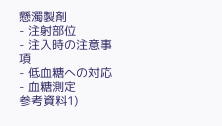懸濁製剤
- 注射部位
- 注入時の注意事項
- 低血糖への対応
- 血糖測定
参考資料1)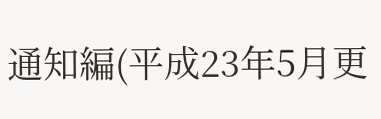通知編(平成23年5月更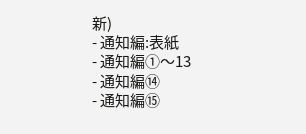新)
- 通知編:表紙
- 通知編①〜13
- 通知編⑭
- 通知編⑮